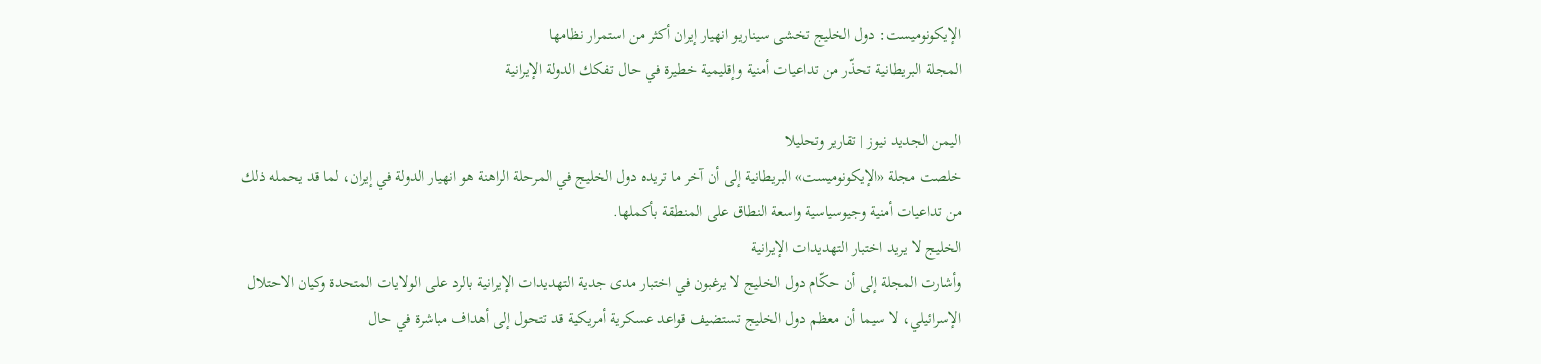الإيكونوميست: دول الخليج تخشى سيناريو انهيار إيران أكثر من استمرار نظامها
المجلة البريطانية تحذّر من تداعيات أمنية وإقليمية خطيرة في حال تفكك الدولة الإيرانية

اليمن الجديد نيوز | تقارير وتحليلا
خلصت مجلة «الإيكونوميست» البريطانية إلى أن آخر ما تريده دول الخليج في المرحلة الراهنة هو انهيار الدولة في إيران، لما قد يحمله ذلك من تداعيات أمنية وجيوسياسية واسعة النطاق على المنطقة بأكملها.
الخليج لا يريد اختبار التهديدات الإيرانية
وأشارت المجلة إلى أن حكّام دول الخليج لا يرغبون في اختبار مدى جدية التهديدات الإيرانية بالرد على الولايات المتحدة وكيان الاحتلال الإسرائيلي، لا سيما أن معظم دول الخليج تستضيف قواعد عسكرية أمريكية قد تتحول إلى أهداف مباشرة في حال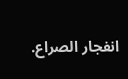انفجار الصراع.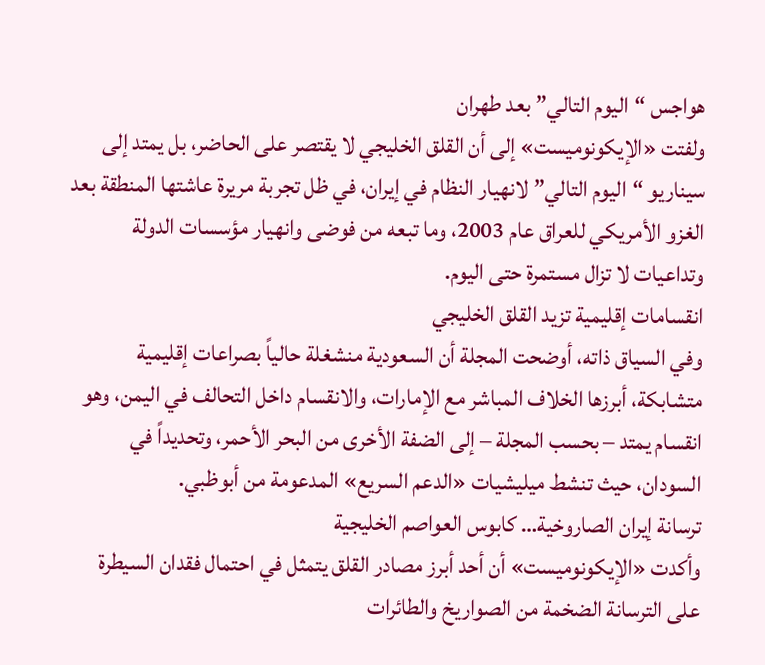هواجس “اليوم التالي” بعد طهران
ولفتت «الإيكونوميست» إلى أن القلق الخليجي لا يقتصر على الحاضر، بل يمتد إلى سيناريو “اليوم التالي” لانهيار النظام في إيران، في ظل تجربة مريرة عاشتها المنطقة بعد الغزو الأمريكي للعراق عام 2003، وما تبعه من فوضى وانهيار مؤسسات الدولة وتداعيات لا تزال مستمرة حتى اليوم.
انقسامات إقليمية تزيد القلق الخليجي
وفي السياق ذاته، أوضحت المجلة أن السعودية منشغلة حالياً بصراعات إقليمية متشابكة، أبرزها الخلاف المباشر مع الإمارات، والانقسام داخل التحالف في اليمن، وهو انقسام يمتد – بحسب المجلة – إلى الضفة الأخرى من البحر الأحمر، وتحديداً في السودان، حيث تنشط ميليشيات «الدعم السريع» المدعومة من أبوظبي.
ترسانة إيران الصاروخية… كابوس العواصم الخليجية
وأكدت «الإيكونوميست» أن أحد أبرز مصادر القلق يتمثل في احتمال فقدان السيطرة على الترسانة الضخمة من الصواريخ والطائرات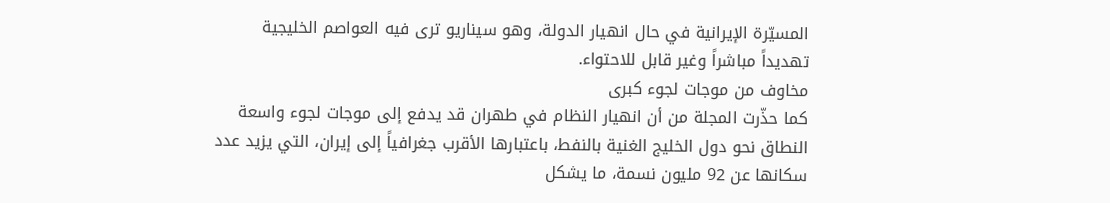المسيّرة الإيرانية في حال انهيار الدولة، وهو سيناريو ترى فيه العواصم الخليجية تهديداً مباشراً وغير قابل للاحتواء.
مخاوف من موجات لجوء كبرى
كما حذّرت المجلة من أن انهيار النظام في طهران قد يدفع إلى موجات لجوء واسعة النطاق نحو دول الخليج الغنية بالنفط، باعتبارها الأقرب جغرافياً إلى إيران، التي يزيد عدد سكانها عن 92 مليون نسمة، ما يشكل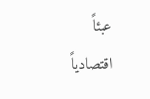عبئاً اقتصادياً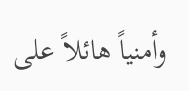وأمنياً هائلاً على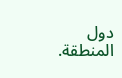دول المنطقة.